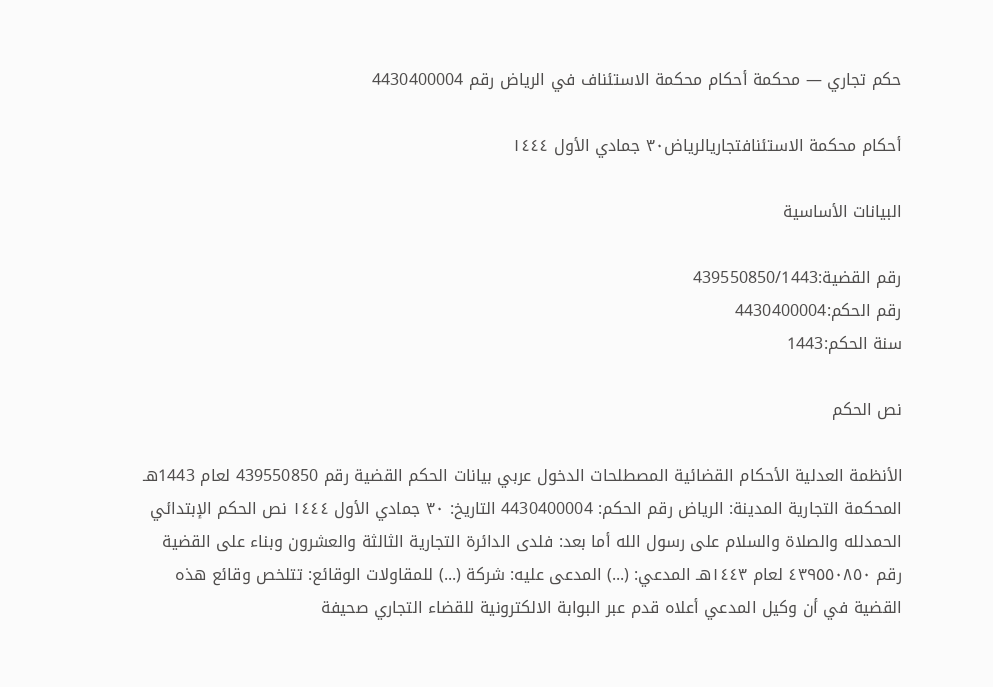حكم تجاري — محكمة أحكام محكمة الاستئناف في الرياض رقم 4430400004

أحكام محكمة الاستئنافتجاريالرياض٣٠ جمادي الأول ١٤٤٤

البيانات الأساسية

رقم القضية:439550850/1443
رقم الحكم:4430400004
سنة الحكم:1443

نص الحكم

الأنظمة العدلية الأحكام القضائية المصطلحات الدخول عربي بيانات الحكم القضية رقم 439550850 لعام 1443هـ المحكمة التجارية المدينة: الرياض رقم الحكم: 4430400004 التاريخ: ٣٠ جمادي الأول ١٤٤٤ نص الحكم الإبتدائي الحمدلله والصلاة والسلام على رسول الله أما بعد: فلدى الدائرة التجارية الثالثة والعشرون وبناء على القضية رقم ٤٣٩٥٥٠٨٥٠ لعام ١٤٤٣هـ المدعي: (...) المدعى عليه: شركة (...) للمقاولات الوقائع: تتلخص وقائع هذه القضية في أن وكيل المدعي أعلاه قدم عبر البوابة الالكترونية للقضاء التجاري صحيفة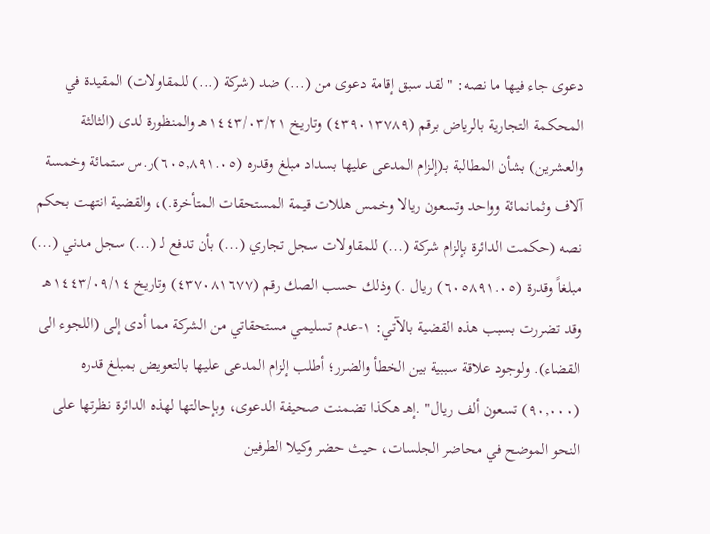دعوى جاء فيها ما نصه: " لقد سبق إقامة دعوى من (...) ضد (شركة (...) للمقاولات) المقيدة في المحكمة التجارية بالرياض برقم (٤٣٩٠١٣٧٨٩) وتاريخ ١٤٤٣/٠٣/٢١هـ والمنظورة لدى (الثالثة والعشرين) بشأن المطالبة بـ(إلزام المدعى عليها بسداد مبلغ وقدره (٦٠٥,٨٩١.٠٥)ر.س ستمائة وخمسة آلاف وثمانمائة وواحد وتسعون ريالا وخمس هللات قيمة المستحقات المتأخرة.)، والقضية انتهت بحكم نصه (حكمت الدائرة بإلزام شركة (...) للمقاولات سجل تجاري (...) بأن تدفع لـ (...) سجل مدني (...) مبلغاً وقدرة (٦٠٥٨٩١.٠٥) ريال .) وذلك حسب الصك رقم (٤٣٧٠٨١٦٧٧) وتاريخ ١٤٤٣/٠٩/١٤هـ وقد تضررت بسبب هذه القضية بالآتي: ١-عدم تسليمي مستحقاتي من الشركة مما أدى إلى (اللجوء الى القضاء). ولوجود علاقة سببية بين الخطأ والضرر؛ أطلب إلزام المدعى عليها بالتعويض بمبلغ قدره (٩٠,٠٠٠) تسعون ألف ريال" .إهـ هكذا تضمنت صحيفة الدعوى، وبإحالتها لهذه الدائرة نظرتها على النحو الموضح في محاضر الجلسات، حيث حضر وكيلا الطرفين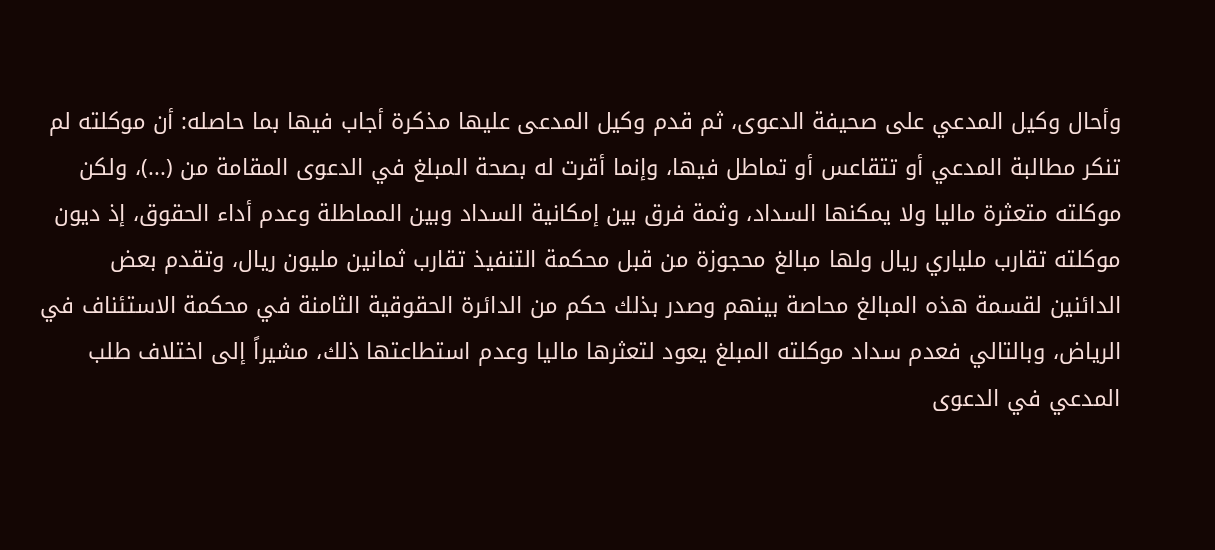وأحال وكيل المدعي على صحيفة الدعوى، ثم قدم وكيل المدعى عليها مذكرة أجاب فيها بما حاصله: أن موكلته لم تنكر مطالبة المدعي أو تتقاعس أو تماطل فيها، وإنما أقرت له بصحة المبلغ في الدعوى المقامة من (...)، ولكن موكلته متعثرة ماليا ولا يمكنها السداد، وثمة فرق بين إمكانية السداد وبين المماطلة وعدم أداء الحقوق، إذ ديون موكلته تقارب ملياري ريال ولها مبالغ محجوزة من قبل محكمة التنفيذ تقارب ثمانين مليون ريال، وتقدم بعض الدائنين لقسمة هذه المبالغ محاصة بينهم وصدر بذلك حكم من الدائرة الحقوقية الثامنة في محكمة الاستئناف في الرياض، وبالتالي فعدم سداد موكلته المبلغ يعود لتعثرها ماليا وعدم استطاعتها ذلك، مشيراً إلى اختلاف طلب المدعي في الدعوى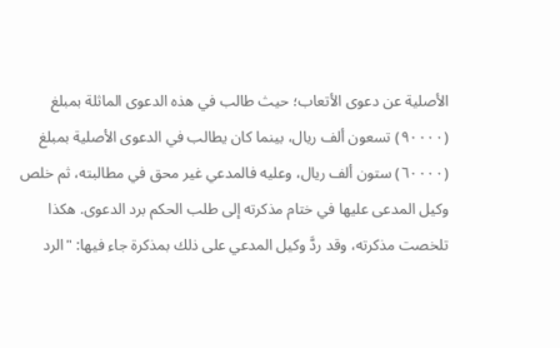الأصلية عن دعوى الأتعاب؛ حيث طالب في هذه الدعوى الماثلة بمبلغ (٩٠٠٠٠) تسعون ألف ريال، بينما كان يطالب في الدعوى الأصلية بمبلغ (٦٠٠٠٠) ستون ألف ريال، وعليه فالمدعي غير محق في مطالبته، ثم خلص وكيل المدعى عليها في ختام مذكرته إلى طلب الحكم برد الدعوى. هكذا تلخصت مذكرته، وقد ردَّ وكيل المدعي على ذلك بمذكرة جاء فيها: "الرد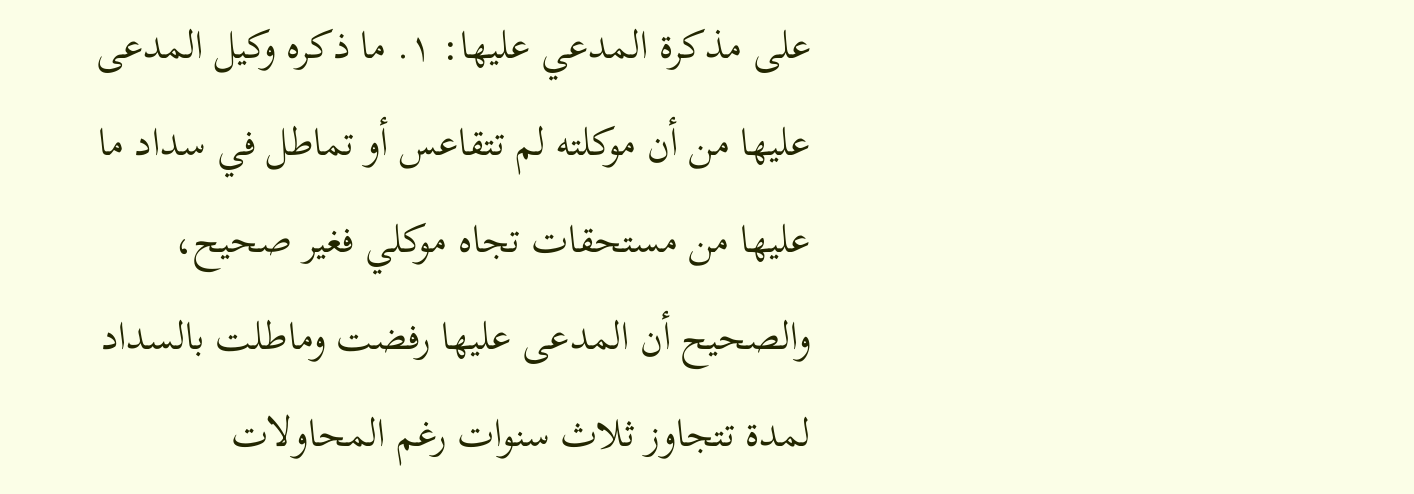على مذكرة المدعي عليها: ١. ما ذكره وكيل المدعى عليها من أن موكلته لم تتقاعس أو تماطل في سداد ما عليها من مستحقات تجاه موكلي فغير صحيح، والصحيح أن المدعى عليها رفضت وماطلت بالسداد لمدة تتجاوز ثلاث سنوات رغم المحاولات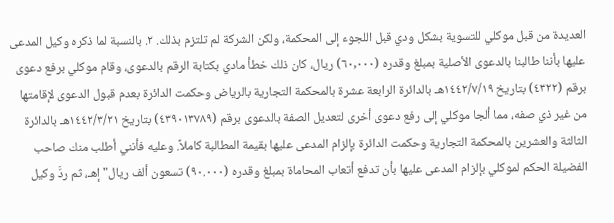العديدة من قبل موكلي للتسوية بشكل ودي قبل اللجوء إلى المحكمة، ولكن الشركة لم تلتزم بذلك. ٢. بالنسبة لما ذكره وكيل المدعى عليها بأننا طالبنا بالدعوى الأصلية بمبلغ وقدره (٦٠,٠٠٠) ريال، كان ذلك خطأ مادي بكتابة الرقم بالدعوى، وقام موكلي برفع دعوى برقم (٤٣٢٢) بتاريخ ١٤٤٢/٧/١٩هـ بالدائرة الرابعة عشرة بالمحكمة التجارية بالرياض وحكمت الدائرة بعدم قبول الدعوى لإقامتها من غير ذي صفه، مما ألجا موكلي إلى رفع دعوى أخرى لتعديل الصفة بالدعوى برقم (٤٣٩٠١٣٧٨٩) بتاريخ ١٤٤٢/٣/٢١هـ بالدائرة الثالثة والعشرين بالمحكمة التجارية وحكمت الدائرة بإلزام المدعى عليها بقيمة المطالبة كاملاً. وعليه فأنني أطلب منك صاحب الفضيلة الحكم لموكلي بإلزام المدعى عليها بأن تدفع أتعاب المحاماة بمبلغ وقدره (٩٠.٠٠٠) تسعون ألف ريال" إهـ، ثم ردَّ وكيل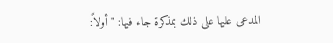المدعى عليها على ذلك بمذكرة جاء فيها: " أولاً: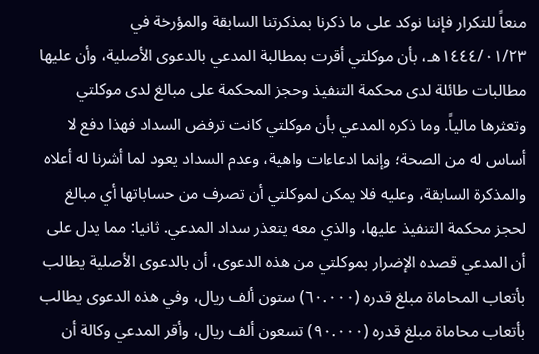منعاً للتكرار فإننا نوكد على ما ذكرنا بمذكرتنا السابقة والمؤرخة في ١٤٤٤/٠١/٢٣هـ، بأن موكلتي أقرت بمطالبة المدعي بالدعوى الأصلية، وأن عليها مطالبات طائلة لدى محكمة التنفيذ وحجز المحكمة على مبالغ لدى موكلتي وتعثرها مالياً. وما ذكره المدعي بأن موكلتي كانت ترفض السداد فهذا دفع لا أساس له من الصحة؛ وإنما ادعاءات واهية، وعدم السداد يعود لما أشرنا له أعلاه والمذكرة السابقة، وعليه فلا يمكن لموكلتي أن تصرف من حساباتها أي مبالغ لحجز محكمة التنفيذ عليها، والذي معه يتعذر سداد المدعي. ثانيا: مما يدل على أن المدعي قصده الإضرار بموكلتي من هذه الدعوى، أن بالدعوى الأصلية يطالب بأتعاب المحاماة مبلغ قدره (٦٠.٠٠٠) ستون ألف ريال، وفي هذه الدعوى يطالب بأتعاب محاماة مبلغ قدره (٩٠.٠٠٠) تسعون ألف ريال، وأقر المدعي وكالة أن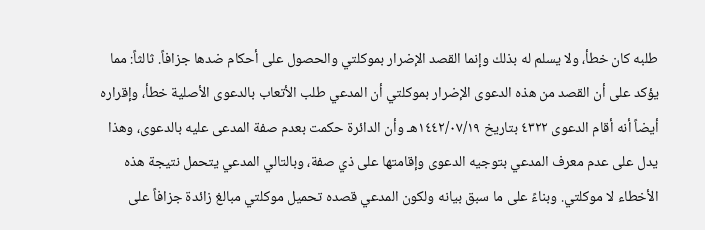طلبه كان خطأ، ولا يسلم له بذلك وإنما القصد الإضرار بموكلتي والحصول على أحكام ضدها جزافاً. ثالثاً: مما يؤكد على أن القصد من هذه الدعوى الإضرار بموكلتي أن المدعي طلب الأتعاب بالدعوى الأصلية خطأ، وإقراره أيضاً أنه أقام الدعوى ٤٣٢٢ بتاريخ ١٤٤٢/٠٧/١٩هـ وأن الدائرة حكمت بعدم صفة المدعى عليه بالدعوى، وهذا يدل على عدم معرف المدعي بتوجيه الدعوى وإقامتها على ذي صفة، وبالتالي المدعي يتحمل نتيجة هذه الأخطاء لا موكلتي. وبناءً على ما سبق بيانه ولكون المدعي قصده تحميل موكلتي مبالغ زائدة جزافاً على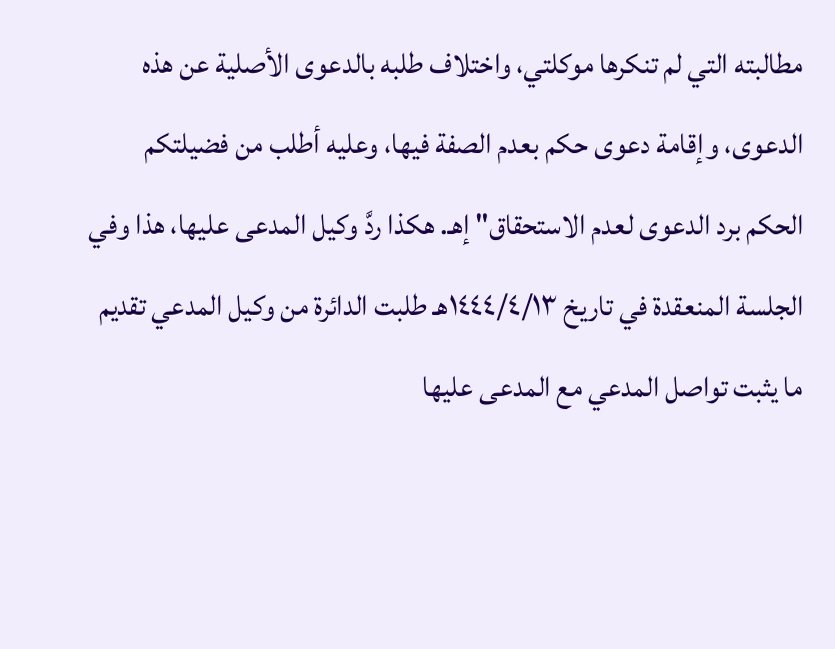مطالبته التي لم تنكرها موكلتي، واختلاف طلبه بالدعوى الأصلية عن هذه الدعوى، وإقامة دعوى حكم بعدم الصفة فيها، وعليه أطلب من فضيلتكم الحكم برد الدعوى لعدم الاستحقاق" إهـ. هكذا ردَّ وكيل المدعى عليها، هذا وفي الجلسة المنعقدة في تاريخ ١٤٤٤/٤/١٣هـ طلبت الدائرة من وكيل المدعي تقديم ما يثبت تواصل المدعي مع المدعى عليها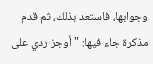وجوابها، فاستعد بذلك، ثم قدم مذكرة جاء فيها: " أوجز ردي على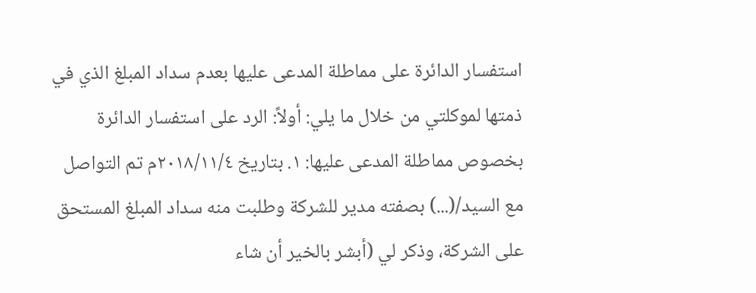استفسار الدائرة على مماطلة المدعى عليها بعدم سداد المبلغ الذي في ذمتها لموكلتي من خلال ما يلي: أولاً: الرد على استفسار الدائرة بخصوص مماطلة المدعى عليها: ١. بتاريخ ٢٠١٨/١١/٤م تم التواصل مع السيد/(...) بصفته مدير للشركة وطلبت منه سداد المبلغ المستحق على الشركة، وذكر لي (أبشر بالخير أن شاء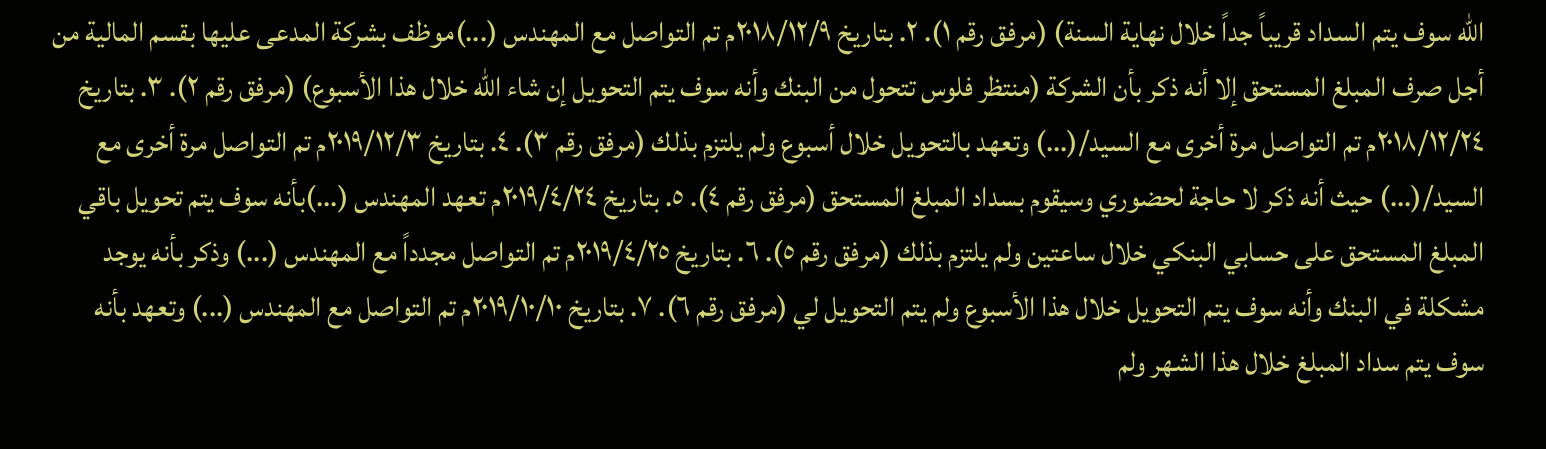الله سوف يتم السداد قريباً جداً خلال نهاية السنة) (مرفق رقم ١). ٢. بتاريخ ٢٠١٨/١٢/٩م تم التواصل مع المهندس (...)موظف بشركة المدعى عليها بقسم المالية من أجل صرف المبلغ المستحق إلا أنه ذكر بأن الشركة (منتظر فلوس تتحول من البنك وأنه سوف يتم التحويل إن شاء الله خلال هذا الأسبوع) (مرفق رقم ٢). ٣. بتاريخ ٢٠١٨/١٢/٢٤م تم التواصل مرة أخرى مع السيد/(...) وتعهد بالتحويل خلال أسبوع ولم يلتزم بذلك (مرفق رقم ٣). ٤. بتاريخ ٢٠١٩/١٢/٣م تم التواصل مرة أخرى مع السيد/(...) حيث أنه ذكر لا حاجة لحضوري وسيقوم بسداد المبلغ المستحق (مرفق رقم ٤). ٥. بتاريخ ٢٠١٩/٤/٢٤م تعهد المهندس (...)بأنه سوف يتم تحويل باقي المبلغ المستحق على حسابي البنكي خلال ساعتين ولم يلتزم بذلك (مرفق رقم ٥). ٦. بتاريخ ٢٠١٩/٤/٢٥م تم التواصل مجدداً مع المهندس (...) وذكر بأنه يوجد مشكلة في البنك وأنه سوف يتم التحويل خلال هذا الأسبوع ولم يتم التحويل لي (مرفق رقم ٦). ٧. بتاريخ ٢٠١٩/١٠/١٠م تم التواصل مع المهندس (...) وتعهد بأنه سوف يتم سداد المبلغ خلال هذا الشهر ولم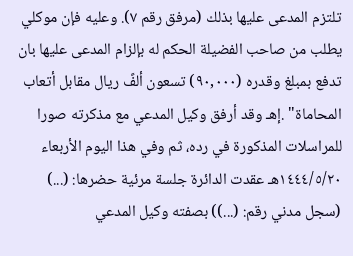تلتزم المدعى عليها بذلك (مرفق رقم ٧). وعليه فإن موكلي يطلب من صاحب الفضيلة الحكم له بإلزام المدعى عليها بان تدفع بمبلغ وقدره (٩٠,٠٠٠) تسعون ألفً ريال مقابل أتعاب المحاماة" .إهـ وقد أرفق وكيل المدعي مع مذكرته صورا للمراسلات المذكورة في رده، ثم وفي هذا اليوم الأربعاء ١٤٤٤/٥/٢٠هـ عقدت الدائرة جلسة مرئية حضرها: (...) (سجل مدني رقم: (...)) بصفته وكيل المدعي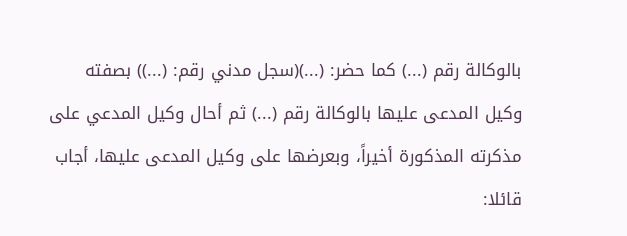بالوكالة رقم (...) كما حضر: (...)(سجل مدني رقم: (...)) بصفته وكيل المدعى عليها بالوكالة رقم (...) ثم أحال وكيل المدعي على مذكرته المذكورة أخيراً، وبعرضها على وكيل المدعى عليها، أجاب قائلا: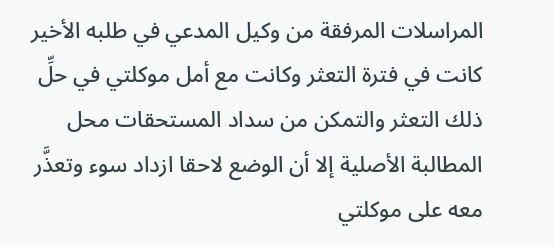المراسلات المرفقة من وكيل المدعي في طلبه الأخير كانت في فترة التعثر وكانت مع أمل موكلتي في حلِّ ذلك التعثر والتمكن من سداد المستحقات محل المطالبة الأصلية إلا أن الوضع لاحقا ازداد سوء وتعذَّر معه على موكلتي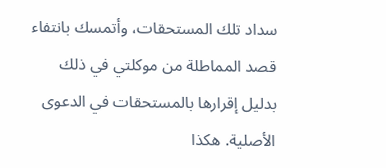سداد تلك المستحقات، وأتمسك بانتفاء قصد المماطلة من موكلتي في ذلك بدليل إقرارها بالمستحقات في الدعوى الأصلية. هكذا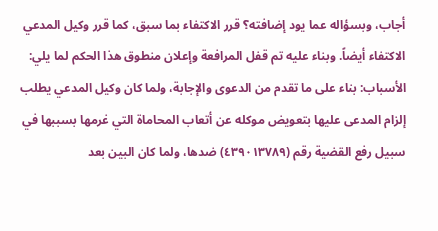أجاب، وبسؤاله عما يود إضافته؟ قرر الاكتفاء بما سبق، كما قرر وكيل المدعي الاكتفاء أيضاً. وبناء عليه تم قفل المرافعة وإعلان منطوق هذا الحكم لما يلي: الأسباب: بناء على ما تقدم من الدعوى والإجابة، ولما كان وكيل المدعي يطلب إلزام المدعى عليها بتعويض موكله عن أتعاب المحاماة التي غرمها بسببها في سبيل رفع القضية رقم (٤٣٩٠١٣٧٨٩) ضدها، ولما كان البين بعد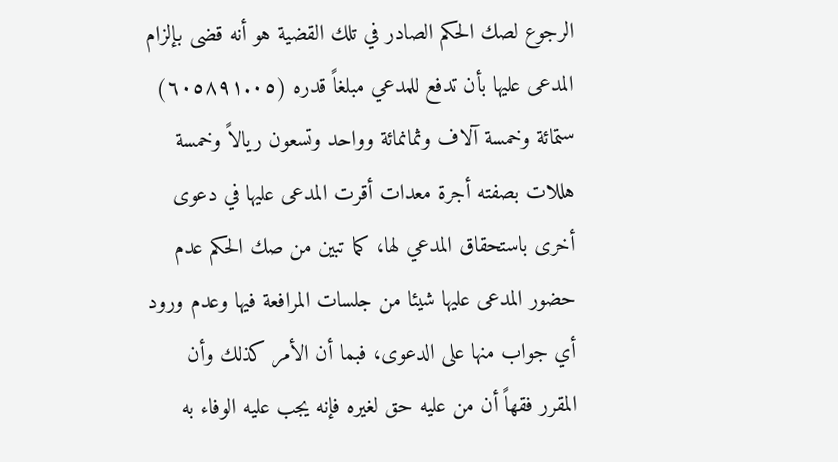الرجوع لصك الحكم الصادر في تلك القضية هو أنه قضى بإلزام المدعى عليها بأن تدفع للمدعي مبلغاً قدره (٦٠٥٨٩١.٠٥) ستمائة وخمسة آلاف وثمانمائة وواحد وتسعون ريالاً وخمسة هللات بصفته أجرة معدات أقرت المدعى عليها في دعوى أخرى باستحقاق المدعي لها، كما تبين من صك الحكم عدم حضور المدعى عليها شيئا من جلسات المرافعة فيها وعدم ورود أي جواب منها على الدعوى، فبما أن الأمر كذلك وأن المقرر فقهاً أن من عليه حق لغيره فإنه يجب عليه الوفاء به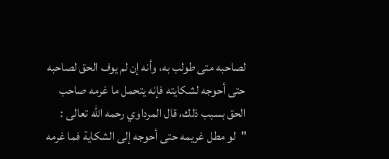لصاحبه متى طولب به، وأنه إن لم يوف الحق لصاحبه حتى أحوجه لشكايته فإنه يتحمل ما غرمه صاحب الحق بسبب ذلك، قال المرداوي رحمه الله تعالى : "لو مطل غريمه حتى أحوجه إلى الشكاية فما غرمه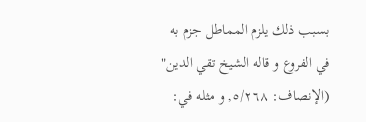بسبب ذلك يلزم المماطل جزم به في الفروع و قاله الشيخ تقي الدين" (الإنصاف: ٥/٢٦٨, و مثله في: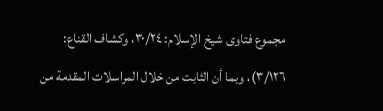مجموع فتاوى شيخ الإسلام: ٣٠/٢٤، وكشاف القناع: ٣/١٢٦)، وبما أن الثابت من خلال المراسلات المقدمة من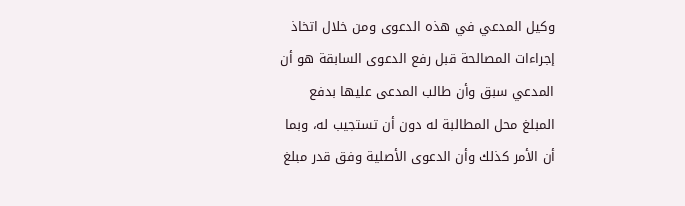وكيل المدعي في هذه الدعوى ومن خلال اتخاذ إجراءات المصالحة قبل رفع الدعوى السابقة هو أن المدعي سبق وأن طالب المدعى عليها بدفع المبلغ محل المطالبة له دون أن تستجيب له، وبما أن الأمر كذلك وأن الدعوى الأصلية وفق قدر مبلغ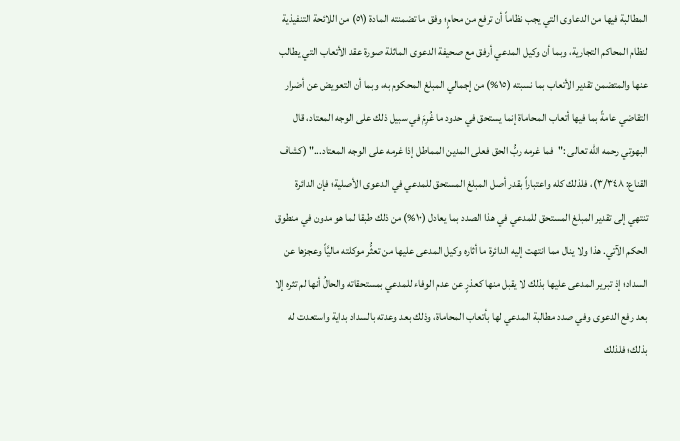المطالبة فيها من الدعاوى التي يجب نظاماً أن ترفع من محامٍ؛ وفق ما تضمنته المادة (٥١) من اللائحة التنفيذية لنظام المحاكم التجارية، وبما أن وكيل المدعي أرفق مع صحيفة الدعوى الماثلة صورة عقد الأتعاب التي يطالب عنها والمتضمن تقدير الأتعاب بما نسبته (١٥%) من إجمالي المبلغ المحكوم به، وبما أن التعويض عن أضرار التقاضي عامةً بما فيها أتعاب المحاماة إنما يستحق في حدود ما غُرِمَ في سبيل ذلك على الوجه المعتاد، قال البهوتي رحمه الله تعالى :"فما غرمه ربُّ الحق فعلى المدين المماطل إذا غرمه على الوجه المعتاد..." (كشاف القناع: ٣/٣٤٨)، فلذلك كله واعتباراً بقدر أصل المبلغ المستحق للمدعي في الدعوى الأصلية؛ فإن الدائرة تنتهي إلى تقدير المبلغ المستحق للمدعي في هذا الصدد بما يعادل (١٠%) من ذلك طبقا لما هو مدون في منطوق الحكم الآتي. هذا ولا ينال مما انتهت إليه الدائرة ما أثاره وكيل المدعى عليها من تعثُّر موكلته ماليَّاً وعجزها عن السداد؛ إذ تبرير المدعى عليها بذلك لا يقبل منها كعذرٍ عن عدم الوفاء للمدعي بمستحقاته والحالُ أنها لم تثره إلا بعد رفع الدعوى وفي صدد مطالبة المدعي لها بأتعاب المحاماة، وذلك بعد وعدته بالسداد بداية واستعدت له بذلك؛ فلذلك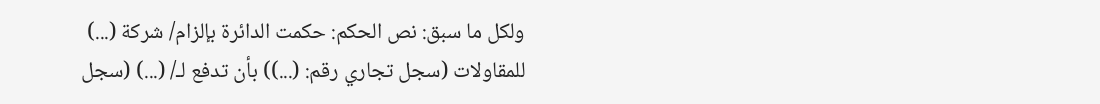ولكل ما سبق: نص الحكم: حكمت الدائرة بإلزام/ شركة (...) للمقاولات (سجل تجاري رقم: (...)) بأن تدفع لـ/ (...) (سجل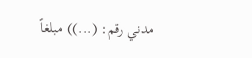مدني رقم: (...)) مبلغاً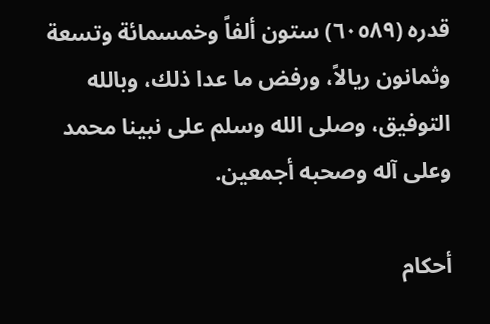قدره (٦٠٥٨٩) ستون ألفاً وخمسمائة وتسعة وثمانون ريالاً، ورفض ما عدا ذلك، وبالله التوفيق، وصلى الله وسلم على نبينا محمد وعلى آله وصحبه أجمعين.

أحكام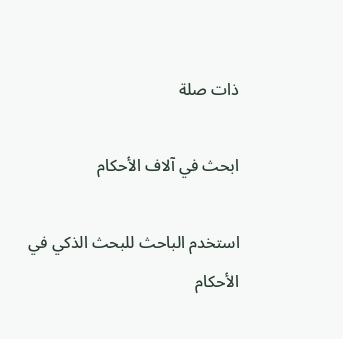ذات صلة

ابحث في آلاف الأحكام

استخدم الباحث للبحث الذكي في الأحكام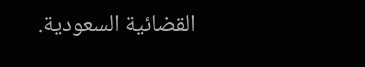القضائية السعودية.